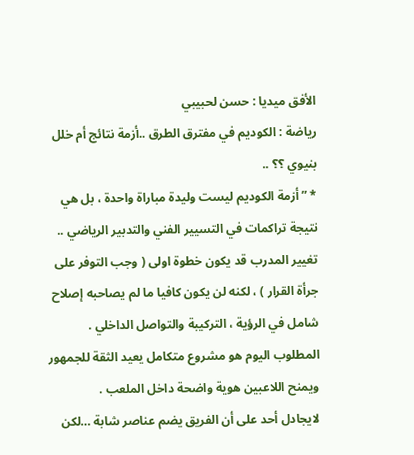الأفق ميديا : حسن لحبيبي
رياضة : الكوديم في مفترق الطرق ..أزمة نتائج أم خلل بنيوي ؟؟ ..
* ” أزمة الكوديم ليست وليدة مباراة واحدة ، بل هي نتيجة تراكمات في التسيير الفني والتدبير الرياضي ..
تغيير المدرب قد يكون خطوة اولى ( وجب التوفر على جرأة القرار ) ، لكنه لن يكون كافيا ما لم يصاحبه إصلاح شامل في الرؤية ، التركيبة والتواصل الداخلي .
المطلوب اليوم هو مشروع متكامل يعيد الثقة للجمهور ويمنح اللاعبين هوية واضحة داخل الملعب .
لايجادل أحد على أن الفريق يضم عناصر شابة …لكن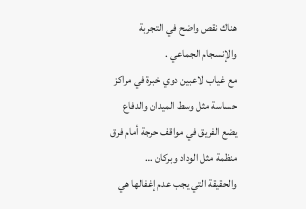هناك نقص واضح في التجربة والإنسجام الجماعي .
مع غياب لاعبين دوي خبرة في مراكز حساسة مثل وسط الميدان والدفاع يضع الفريق في مواقف حرجة أمام فرق منظمة مثل الوداد وبركان …
والحقيقة التي يجب عدم إغفالها هي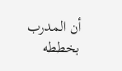أن المدرب بخططه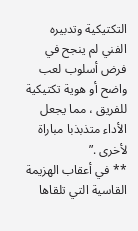التكتيكية وتدبيره الفني لم ينجح في فرض أسلوب لعب واضح أو هوية تكتيكية للفريق ، مما يجعل الأداء متذبذبا مباراة لأخرى .”
** في أعقاب الهزيمة القاسية التي تلقاها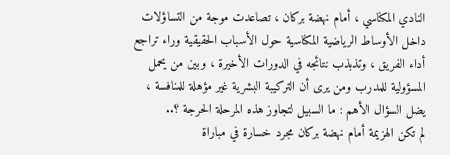النادي المكناسي ، أمام نهضة بركان ، تصاعدت موجة من التساؤلات داخل الأوساط الرياضية المكناسية حول الأسباب الحقيقية وراء تراجع أداء الفريق ، وتذبذب نتائجه في الدورات الأخيرة ، وبين من يحمل المسؤولية للمدرب ومن يرى أن التركيبة البشرية غير مؤهلة للمنافسة ، يضل السؤال الأهم : ما السبيل لتجاوز هذه المرحلة الحرجة ؟..
لم تكن الهزيمة أمام نهضة بركان مجرد خسارة في مباراة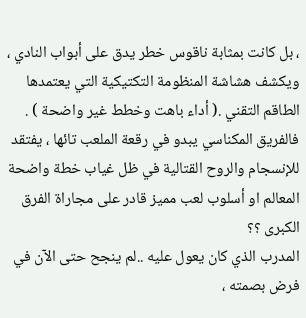، بل كانت بمثابة ناقوس خطر يدق على أبواب النادي ، ويكشف هشاشة المنظومة التكتيكية التي يعتمدها الطاقم التقني .( أداء باهت وخطط غير واضحة ) .
فالفريق المكناسي يبدو في رقعة الملعب تائها ، يفتقد للإنسجام والروح القتالية في ظل غياب خطة واضحة المعالم او أسلوب لعب مميز قادر على مجاراة الفرق الكبرى ؟؟
المدرب الذي كان يعول عليه ..لم ينجح حتى الآن في فرض بصمته ،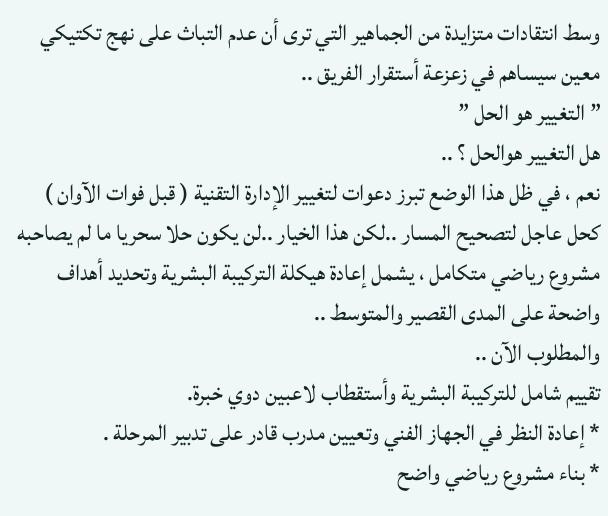وسط انتقادات متزايدة من الجماهير التي ترى أن عدم التباث على نهج تكتيكي معين سيساهم في زعزعة أستقرار الفريق ..
” التغيير هو الحل ”
هل التغيير هوالحل ؟ ..
نعم ، في ظل هذا الوضع تبرز دعوات لتغيير الإدارة التقنية ( قبل فوات الآوان ) كحل عاجل لتصحيح المسار ..لكن هذا الخيار ..لن يكون حلا سحريا ما لم يصاحبه مشروع رياضي متكامل ، يشمل إعادة هيكلة التركيبة البشرية وتحديد أهداف واضحة على المدى القصير والمتوسط ..
والمطلوب الآن ..
تقييم شامل للتركيبة البشرية وأستقطاب لاعبين دوي خبرة.
* إعادة النظر في الجهاز الفني وتعيين مدرب قادر على تدبير المرحلة .
* بناء مشروع رياضي واضح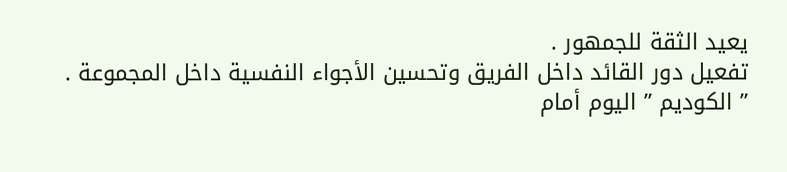يعيد الثقة للجمهور .
تفعيل دور القائد داخل الفريق وتحسين الأجواء النفسية داخل المجموعة .
” الكوديم ” اليوم أمام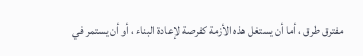مفترق طرق ، أما أن يستغل هذه الأزمة كفرصة لإعادة البناء ، أو أن يستمر في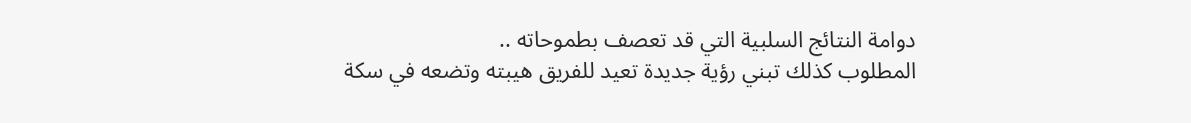دوامة النتائج السلبية التي قد تعصف بطموحاته ..
المطلوب كذلك تبني رؤية جديدة تعيد للفريق هيبته وتضعه في سكة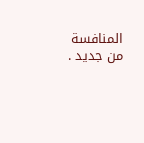المنافسة من جديد .